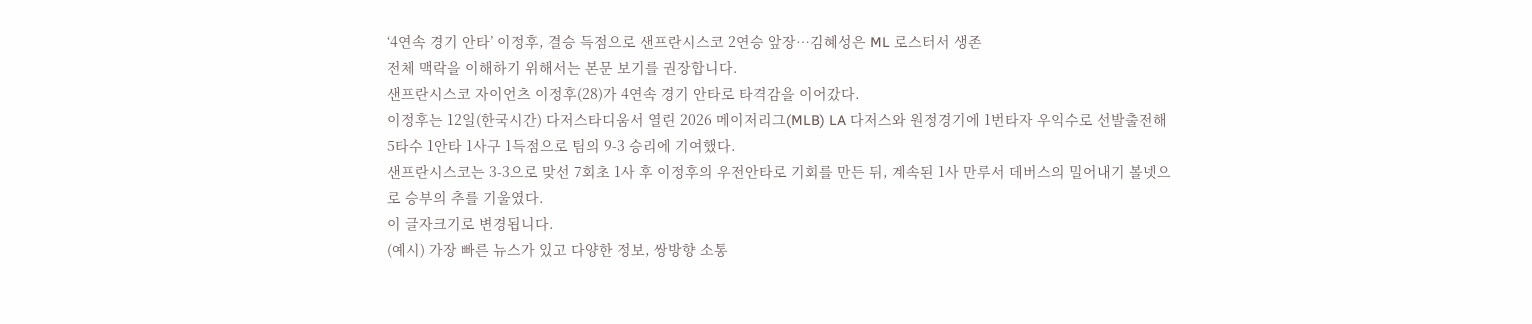‘4연속 경기 안타’ 이정후, 결승 득점으로 샌프란시스코 2연승 앞장…김혜성은 ML 로스터서 생존
전체 맥락을 이해하기 위해서는 본문 보기를 권장합니다.
샌프란시스코 자이언츠 이정후(28)가 4연속 경기 안타로 타격감을 이어갔다.
이정후는 12일(한국시간) 다저스타디움서 열린 2026 메이저리그(MLB) LA 다저스와 원정경기에 1번타자 우익수로 선발출전해 5타수 1안타 1사구 1득점으로 팀의 9-3 승리에 기여했다.
샌프란시스코는 3-3으로 맞선 7회초 1사 후 이정후의 우전안타로 기회를 만든 뒤, 계속된 1사 만루서 데버스의 밀어내기 볼넷으로 승부의 추를 기울였다.
이 글자크기로 변경됩니다.
(예시) 가장 빠른 뉴스가 있고 다양한 정보, 쌍방향 소통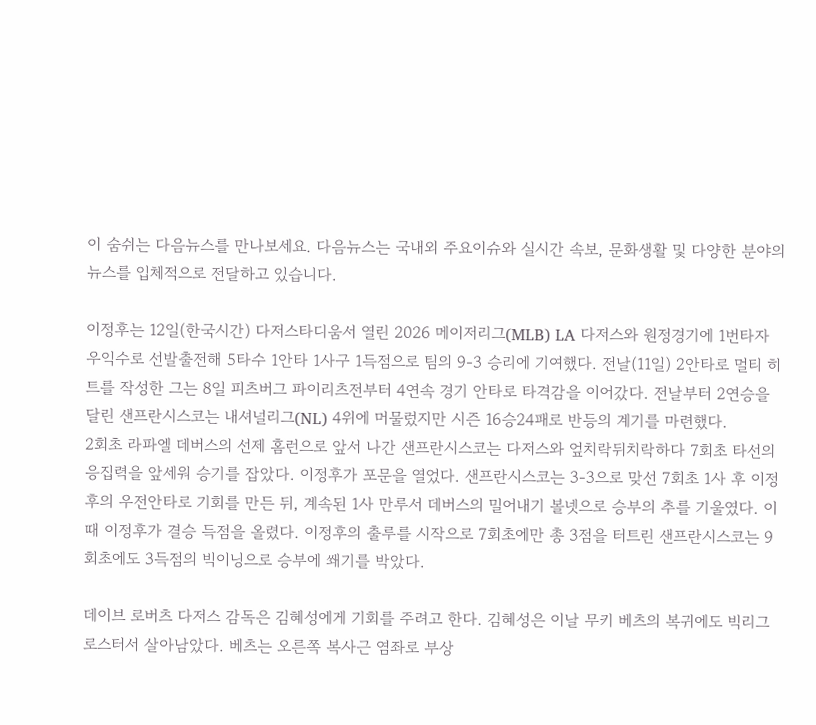이 숨쉬는 다음뉴스를 만나보세요. 다음뉴스는 국내외 주요이슈와 실시간 속보, 문화생활 및 다양한 분야의 뉴스를 입체적으로 전달하고 있습니다.

이정후는 12일(한국시간) 다저스타디움서 열린 2026 메이저리그(MLB) LA 다저스와 원정경기에 1번타자 우익수로 선발출전해 5타수 1안타 1사구 1득점으로 팀의 9-3 승리에 기여했다. 전날(11일) 2안타로 멀티 히트를 작성한 그는 8일 피츠버그 파이리츠전부터 4연속 경기 안타로 타격감을 이어갔다. 전날부터 2연승을 달린 샌프란시스코는 내셔널리그(NL) 4위에 머물렀지만 시즌 16승24패로 반등의 계기를 마련했다.
2회초 라파엘 데버스의 선제 홈런으로 앞서 나간 샌프란시스코는 다저스와 엎치락뒤치락하다 7회초 타선의 응집력을 앞세워 승기를 잡았다. 이정후가 포문을 열었다. 샌프란시스코는 3-3으로 맞선 7회초 1사 후 이정후의 우전안타로 기회를 만든 뒤, 계속된 1사 만루서 데버스의 밀어내기 볼넷으로 승부의 추를 기울였다. 이때 이정후가 결승 득점을 올렸다. 이정후의 출루를 시작으로 7회초에만 총 3점을 터트린 샌프란시스코는 9회초에도 3득점의 빅이닝으로 승부에 쐐기를 박았다.

데이브 로버츠 다저스 감독은 김혜성에게 기회를 주려고 한다. 김혜성은 이날 무키 베츠의 복귀에도 빅리그 로스터서 살아남았다. 베츠는 오른쪽 복사근 염좌로 부상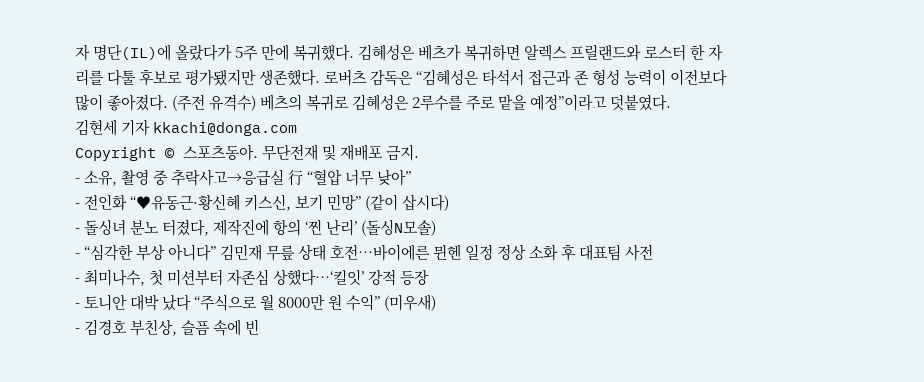자 명단(IL)에 올랐다가 5주 만에 복귀했다. 김혜성은 베츠가 복귀하면 알렉스 프릴랜드와 로스터 한 자리를 다툴 후보로 평가됐지만 생존했다. 로버츠 감독은 “김혜성은 타석서 접근과 존 형성 능력이 이전보다 많이 좋아졌다. (주전 유격수) 베츠의 복귀로 김혜성은 2루수를 주로 맡을 예정”이라고 덧붙였다.
김현세 기자 kkachi@donga.com
Copyright © 스포츠동아. 무단전재 및 재배포 금지.
- 소유, 촬영 중 추락사고→응급실 行 “혈압 너무 낮아”
- 전인화 “♥유동근·황신혜 키스신, 보기 민망” (같이 삽시다)
- 돌싱녀 분노 터졌다, 제작진에 항의 ‘찐 난리’ (돌싱N모솔)
- “심각한 부상 아니다” 김민재 무릎 상태 호전…바이에른 뮌헨 일정 정상 소화 후 대표팀 사전
- 최미나수, 첫 미션부터 자존심 상했다…‘킬잇’ 강적 등장
- 토니안 대박 났다 “주식으로 월 8000만 원 수익” (미우새)
- 김경호 부친상, 슬픔 속에 빈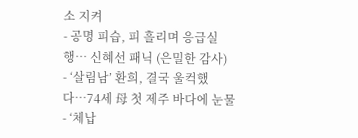소 지켜
- 공명 피습, 피 흘리며 응급실행… 신혜선 패닉 (은밀한 감사)
- ‘살림남’ 환희, 결국 울컥했다…74세 母 첫 제주 바다에 눈물
- ‘체납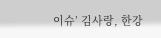이슈’ 김사랑, 한강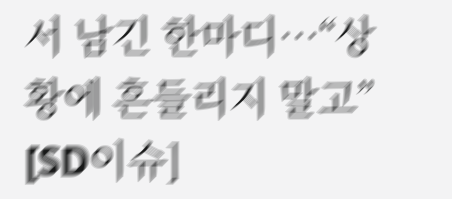서 남긴 한마디…“상황에 흔들리지 말고” [SD이슈]